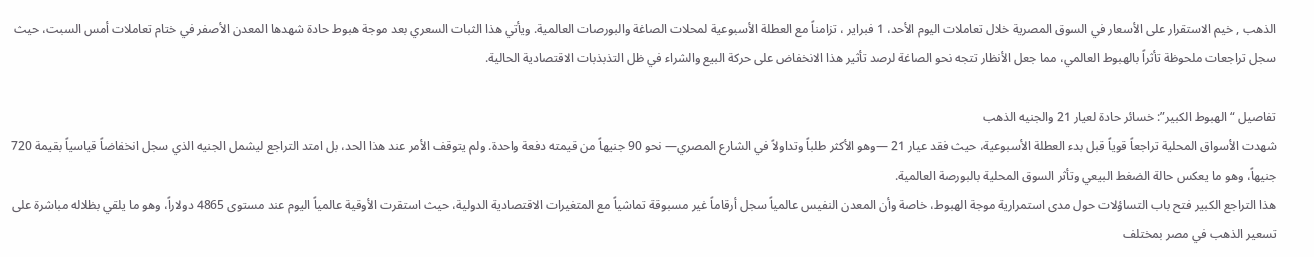الذهب , خيم الاستقرار على الأسعار في السوق المصرية خلال تعاملات اليوم الأحد، 1 فبراير ، تزامناً مع العطلة الأسبوعية لمحلات الصاغة والبورصات العالمية. ويأتي هذا الثبات السعري بعد موجة هبوط حادة شهدها المعدن الأصفر في ختام تعاملات أمس السبت، حيث سجل تراجعات ملحوظة تأثراً بالهبوط العالمي، مما جعل الأنظار تتجه نحو الصاغة لرصد تأثير هذا الانخفاض على حركة البيع والشراء في ظل التذبذبات الاقتصادية الحالية.

تفاصيل “الهبوط الكبير”: خسائر حادة لعيار 21 والجنيه الذهب
شهدت الأسواق المحلية تراجعاً قوياً قبل بدء العطلة الأسبوعية، حيث فقد عيار 21 —وهو الأكثر طلباً وتداولاً في الشارع المصري— نحو 90 جنيهاً من قيمته دفعة واحدة. ولم يتوقف الأمر عند هذا الحد، بل امتد التراجع ليشمل الجنيه الذي سجل انخفاضاً قياسياً بقيمة 720 جنيهاً، وهو ما يعكس حالة الضغط البيعي وتأثر السوق المحلية بالبورصة العالمية.
هذا التراجع الكبير فتح باب التساؤلات حول مدى استمرارية موجة الهبوط، خاصة وأن المعدن النفيس عالمياً سجل أرقاماً غير مسبوقة تماشياً مع المتغيرات الاقتصادية الدولية، حيث استقرت الأوقية عالمياً اليوم عند مستوى 4865 دولاراً، وهو ما يلقي بظلاله مباشرة على تسعير الذهب في مصر بمختلف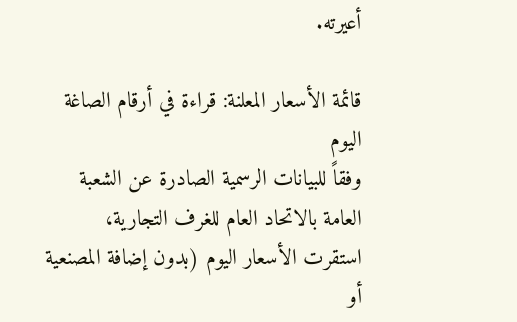أعيرته.

قائمة الأسعار المعلنة: قراءة في أرقام الصاغة اليوم
وفقاً للبيانات الرسمية الصادرة عن الشعبة العامة بالاتحاد العام للغرف التجارية، استقرت الأسعار اليوم (بدون إضافة المصنعية أو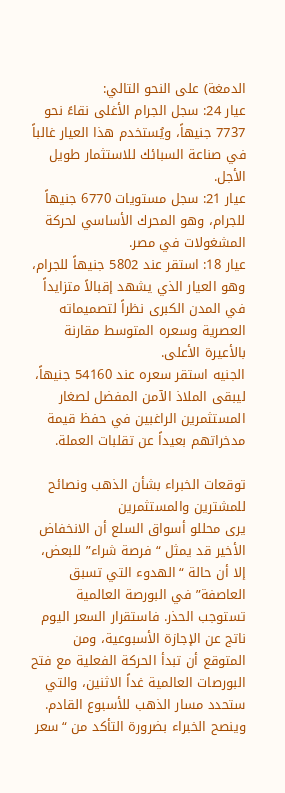الدمغة) على النحو التالي:
عيار 24: سجل الجرام الأغلى نقاءً نحو 7737 جنيهاً، ويُستخدم هذا العيار غالباً في صناعة السبائك للاستثمار طويل الأجل.
عيار 21: سجل مستويات 6770 جنيهاً للجرام، وهو المحرك الأساسي لحركة المشغولات في مصر.
عيار 18: استقر عند 5802 جنيهاً للجرام، وهو العيار الذي يشهد إقبالاً متزايداً في المدن الكبرى نظراً لتصميماته العصرية وسعره المتوسط مقارنة بالأعيرة الأعلى.
الجنيه استقر سعره عند 54160 جنيهاً، ليبقى الملاذ الآمن المفضل لصغار المستثمرين الراغبين في حفظ قيمة مدخراتهم بعيداً عن تقلبات العملة.

توقعات الخبراء بشأن الذهب ونصائح للمشترين والمستثمرين
يرى محللو أسواق السلع أن الانخفاض الأخير قد يمثل “فرصة شراء” للبعض، إلا أن حالة “الهدوء التي تسبق العاصفة” في البورصة العالمية تستوجب الحذر. فاستقرار السعر اليوم ناتج عن الإجازة الأسبوعية، ومن المتوقع أن تبدأ الحركة الفعلية مع فتح البورصات العالمية غداً الاثنين، والتي ستحدد مسار الذهب للأسبوع القادم.
وينصح الخبراء بضرورة التأكد من “سعر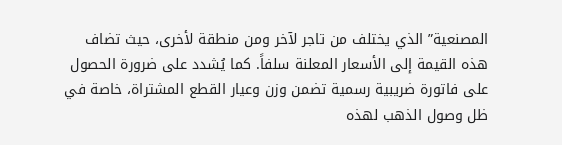المصنعية” الذي يختلف من تاجر لآخر ومن منطقة لأخرى، حيث تضاف هذه القيمة إلى الأسعار المعلنة سلفاً. كما يُشدد على ضرورة الحصول على فاتورة ضريبية رسمية تضمن وزن وعيار القطع المشتراة، خاصة في ظل وصول الذهب لهذه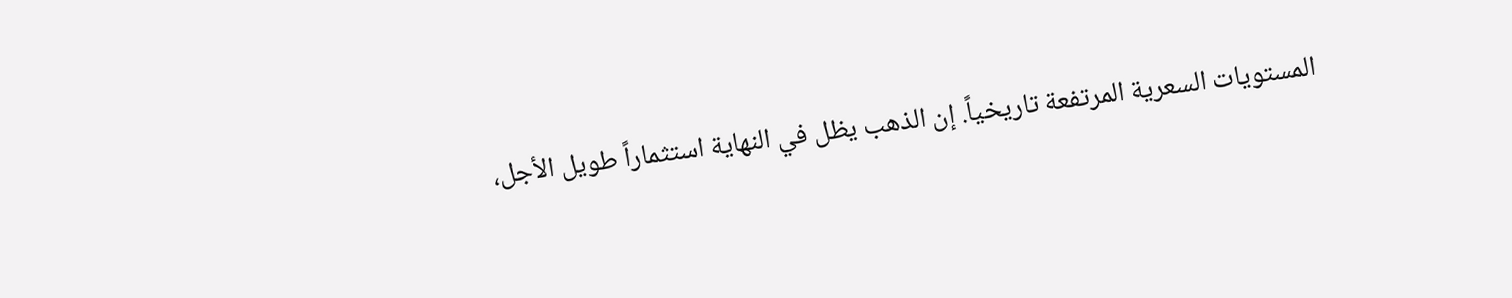المستويات السعرية المرتفعة تاريخياً. إن الذهب يظل في النهاية استثماراً طويل الأجل،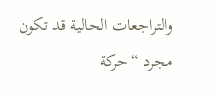والتراجعات الحالية قد تكون مجرد “حركة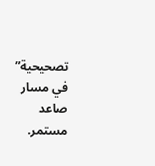تصحيحية” في مسار صاعد مستمر.